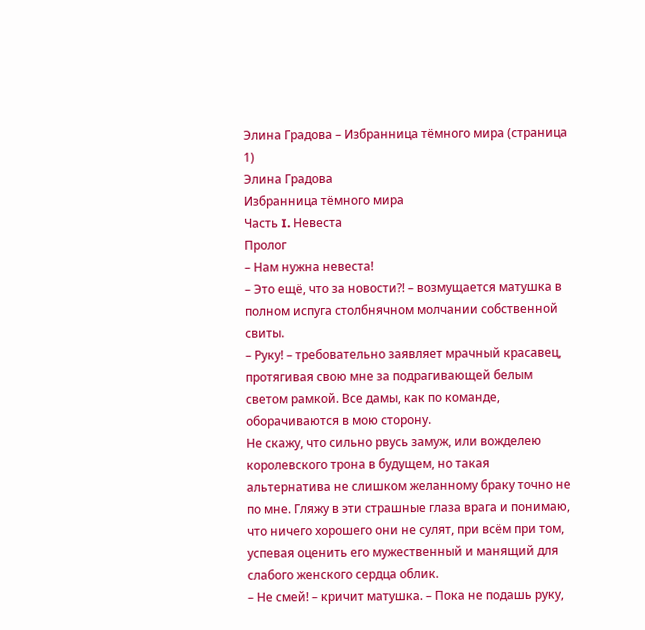Элина Градова – Избранница тёмного мира (страница 1)
Элина Градова
Избранница тёмного мира
Часть I. Невеста
Пролог
– Нам нужна невеста!
– Это ещё, что за новости?! – возмущается матушка в полном испуга столбнячном молчании собственной свиты.
– Руку! – требовательно заявляет мрачный красавец, протягивая свою мне за подрагивающей белым светом рамкой. Все дамы, как по команде, оборачиваются в мою сторону.
Не скажу, что сильно рвусь замуж, или вожделею королевского трона в будущем, но такая альтернатива не слишком желанному браку точно не по мне. Гляжу в эти страшные глаза врага и понимаю, что ничего хорошего они не сулят, при всём при том, успевая оценить его мужественный и манящий для слабого женского сердца облик.
– Не смей! – кричит матушка. – Пока не подашь руку,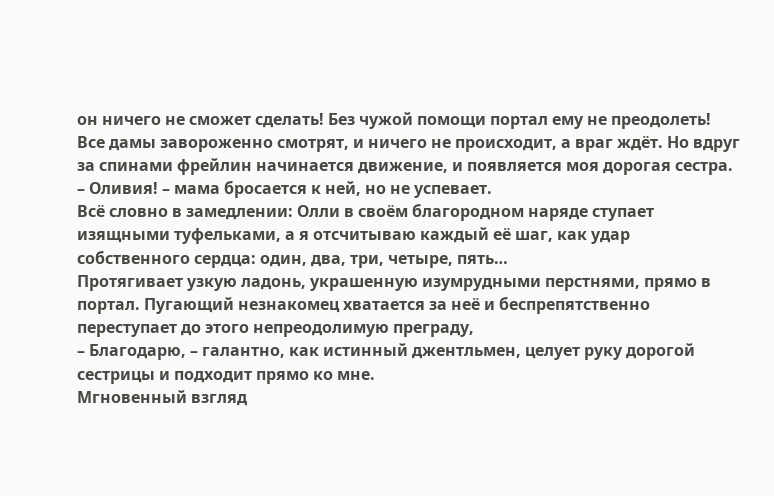он ничего не сможет сделать! Без чужой помощи портал ему не преодолеть!
Все дамы завороженно смотрят, и ничего не происходит, а враг ждёт. Но вдруг за спинами фрейлин начинается движение, и появляется моя дорогая сестра.
– Оливия! – мама бросается к ней, но не успевает.
Всё словно в замедлении: Олли в своём благородном наряде ступает изящными туфельками, а я отсчитываю каждый её шаг, как удар собственного сердца: один, два, три, четыре, пять…
Протягивает узкую ладонь, украшенную изумрудными перстнями, прямо в портал. Пугающий незнакомец хватается за неё и беспрепятственно переступает до этого непреодолимую преграду,
– Благодарю, – галантно, как истинный джентльмен, целует руку дорогой сестрицы и подходит прямо ко мне.
Мгновенный взгляд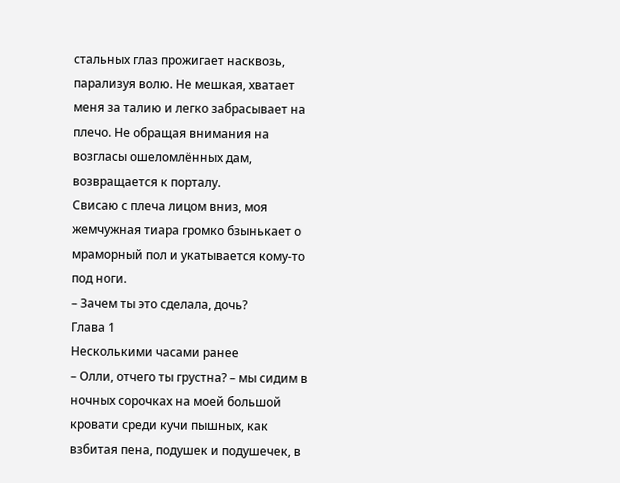стальных глаз прожигает насквозь, парализуя волю. Не мешкая, хватает меня за талию и легко забрасывает на плечо. Не обращая внимания на возгласы ошеломлённых дам, возвращается к порталу.
Свисаю с плеча лицом вниз, моя жемчужная тиара громко бзынькает о мраморный пол и укатывается кому-то под ноги.
– Зачем ты это сделала, дочь?
Глава 1
Несколькими часами ранее
– Олли, отчего ты грустна? – мы сидим в ночных сорочках на моей большой кровати среди кучи пышных, как взбитая пена, подушек и подушечек, в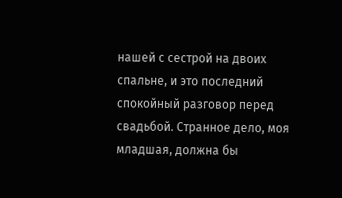нашей с сестрой на двоих спальне, и это последний спокойный разговор перед свадьбой. Странное дело, моя младшая, должна бы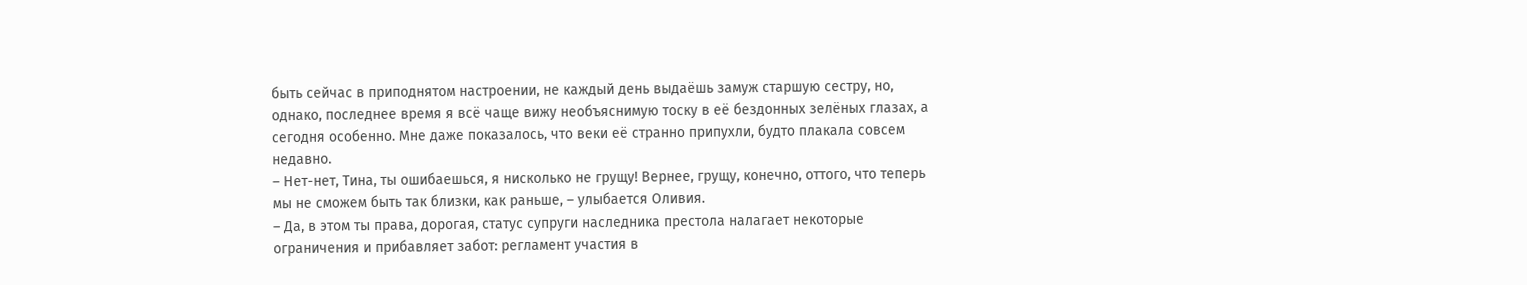быть сейчас в приподнятом настроении, не каждый день выдаёшь замуж старшую сестру, но, однако, последнее время я всё чаще вижу необъяснимую тоску в её бездонных зелёных глазах, а сегодня особенно. Мне даже показалось, что веки её странно припухли, будто плакала совсем недавно.
– Нет-нет, Тина, ты ошибаешься, я нисколько не грущу! Вернее, грущу, конечно, оттого, что теперь мы не сможем быть так близки, как раньше, – улыбается Оливия.
– Да, в этом ты права, дорогая, статус супруги наследника престола налагает некоторые ограничения и прибавляет забот: регламент участия в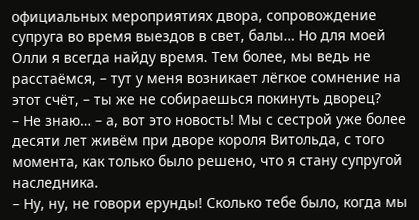официальных мероприятиях двора, сопровождение супруга во время выездов в свет, балы… Но для моей Олли я всегда найду время. Тем более, мы ведь не расстаёмся, – тут у меня возникает лёгкое сомнение на этот счёт, – ты же не собираешься покинуть дворец?
– Не знаю… – а, вот это новость! Мы с сестрой уже более десяти лет живём при дворе короля Витольда, с того момента, как только было решено, что я стану супругой наследника.
– Ну, ну, не говори ерунды! Сколько тебе было, когда мы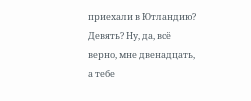приехали в Ютландию? Девять? Ну, да, всё верно, мне двенадцать, а тебе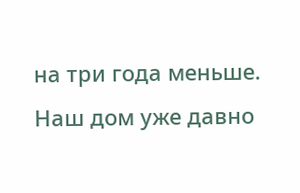на три года меньше. Наш дом уже давно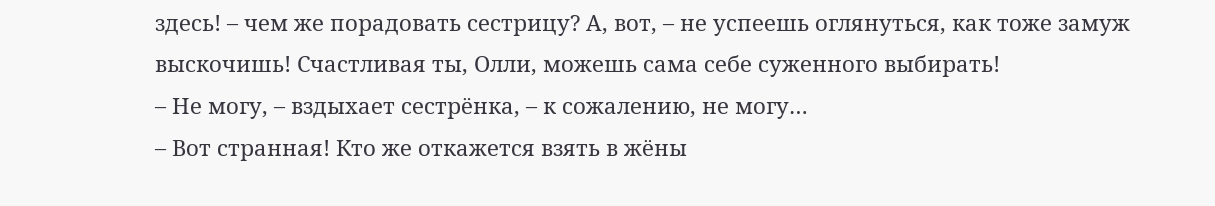здесь! – чем же порадовать сестрицу? А, вот, – не успеешь оглянуться, как тоже замуж выскочишь! Счастливая ты, Олли, можешь сама себе суженного выбирать!
– Не могу, – вздыхает сестрёнка, – к сожалению, не могу…
– Вот странная! Кто же откажется взять в жёны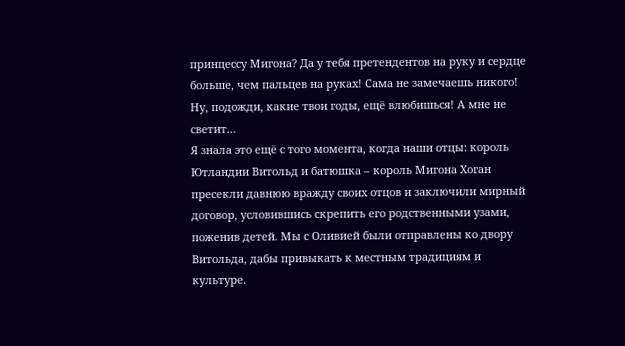принцессу Мигона? Да у тебя претендентов на руку и сердце больше, чем пальцев на руках! Сама не замечаешь никого! Ну, подожди, какие твои годы, ещё влюбишься! А мне не светит…
Я знала это ещё с того момента, когда наши отцы: король Ютландии Витольд и батюшка – король Мигона Хоган пресекли давнюю вражду своих отцов и заключили мирный договор, условившись скрепить его родственными узами, поженив детей. Мы с Оливией были отправлены ко двору Витольда, дабы привыкать к местным традициям и культуре.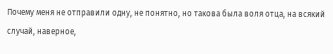Почему меня не отправили одну, не понятно, но такова была воля отца, на всякий случай, наверное,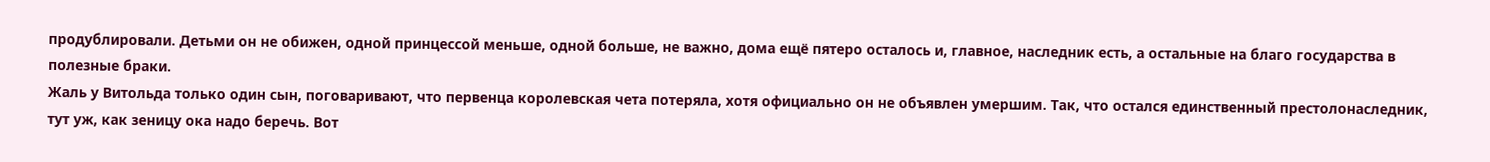продублировали. Детьми он не обижен, одной принцессой меньше, одной больше, не важно, дома ещё пятеро осталось и, главное, наследник есть, а остальные на благо государства в полезные браки.
Жаль у Витольда только один сын, поговаривают, что первенца королевская чета потеряла, хотя официально он не объявлен умершим. Так, что остался единственный престолонаследник, тут уж, как зеницу ока надо беречь. Вот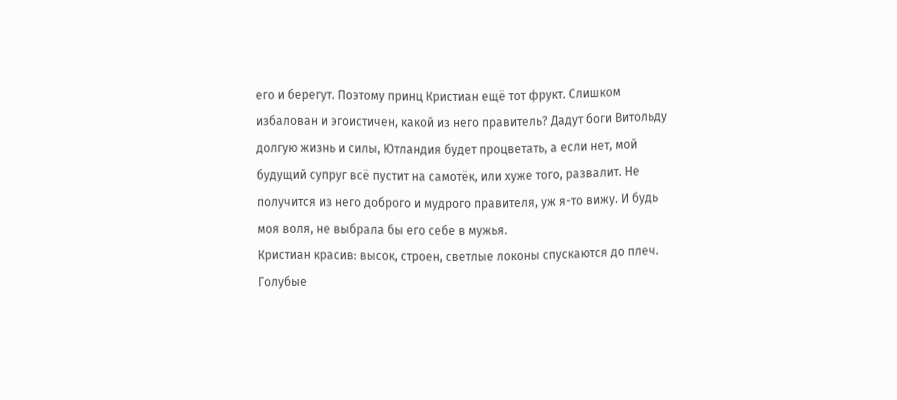его и берегут. Поэтому принц Кристиан ещё тот фрукт. Слишком избалован и эгоистичен, какой из него правитель? Дадут боги Витольду долгую жизнь и силы, Ютландия будет процветать, а если нет, мой будущий супруг всё пустит на самотёк, или хуже того, развалит. Не получится из него доброго и мудрого правителя, уж я-то вижу. И будь моя воля, не выбрала бы его себе в мужья.
Кристиан красив: высок, строен, светлые локоны спускаются до плеч. Голубые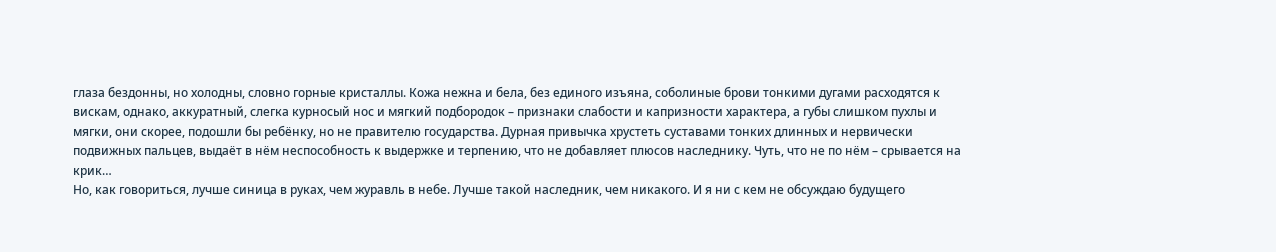глаза бездонны, но холодны, словно горные кристаллы. Кожа нежна и бела, без единого изъяна, соболиные брови тонкими дугами расходятся к вискам, однако, аккуратный, слегка курносый нос и мягкий подбородок – признаки слабости и капризности характера, а губы слишком пухлы и мягки, они скорее, подошли бы ребёнку, но не правителю государства. Дурная привычка хрустеть суставами тонких длинных и нервически подвижных пальцев, выдаёт в нём неспособность к выдержке и терпению, что не добавляет плюсов наследнику. Чуть, что не по нём – срывается на крик…
Но, как говориться, лучше синица в руках, чем журавль в небе. Лучше такой наследник, чем никакого. И я ни с кем не обсуждаю будущего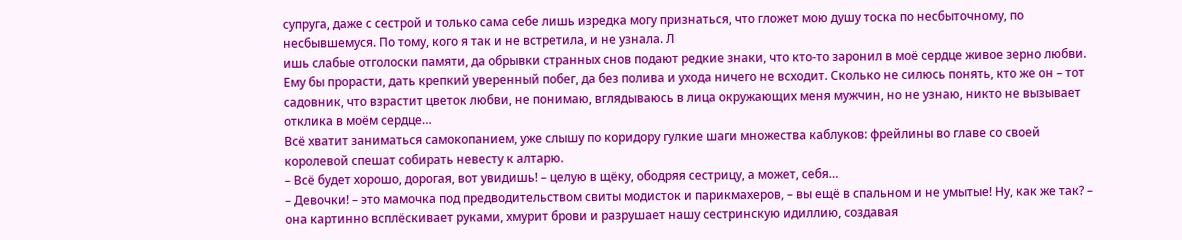супруга, даже с сестрой и только сама себе лишь изредка могу признаться, что гложет мою душу тоска по несбыточному, по несбывшемуся. По тому, кого я так и не встретила, и не узнала. Л
ишь слабые отголоски памяти, да обрывки странных снов подают редкие знаки, что кто-то заронил в моё сердце живое зерно любви. Ему бы прорасти, дать крепкий уверенный побег, да без полива и ухода ничего не всходит. Сколько не силюсь понять, кто же он – тот садовник, что взрастит цветок любви, не понимаю, вглядываюсь в лица окружающих меня мужчин, но не узнаю, никто не вызывает отклика в моём сердце…
Всё хватит заниматься самокопанием, уже слышу по коридору гулкие шаги множества каблуков: фрейлины во главе со своей королевой спешат собирать невесту к алтарю.
– Всё будет хорошо, дорогая, вот увидишь! – целую в щёку, ободряя сестрицу, а может, себя…
– Девочки! – это мамочка под предводительством свиты модисток и парикмахеров, – вы ещё в спальном и не умытые! Ну, как же так? – она картинно всплёскивает руками, хмурит брови и разрушает нашу сестринскую идиллию, создавая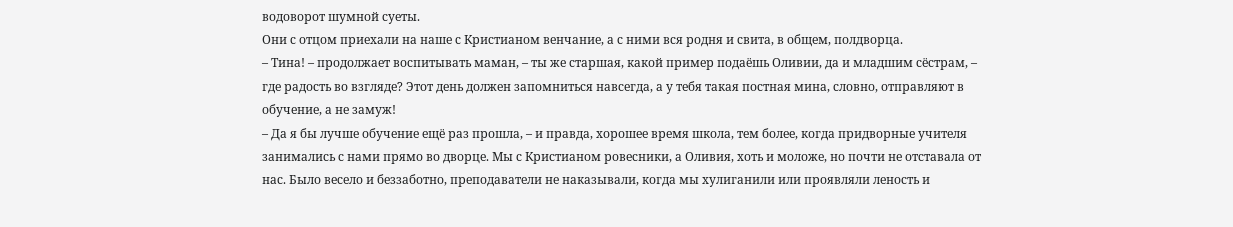водоворот шумной суеты.
Они с отцом приехали на наше с Кристианом венчание, а с ними вся родня и свита, в общем, полдворца.
– Тина! – продолжает воспитывать маман, – ты же старшая, какой пример подаёшь Оливии, да и младшим сёстрам, – где радость во взгляде? Этот день должен запомниться навсегда, а у тебя такая постная мина, словно, отправляют в обучение, а не замуж!
– Да я бы лучше обучение ещё раз прошла, – и правда, хорошее время школа, тем более, когда придворные учителя занимались с нами прямо во дворце. Мы с Кристианом ровесники, а Оливия, хоть и моложе, но почти не отставала от нас. Было весело и беззаботно, преподаватели не наказывали, когда мы хулиганили или проявляли леность и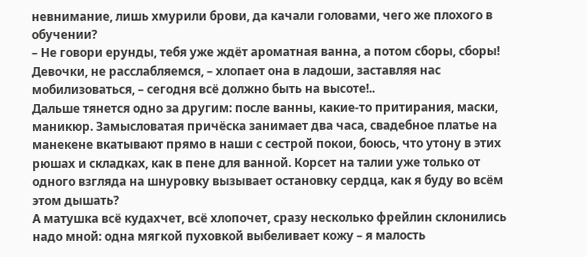невнимание, лишь хмурили брови, да качали головами, чего же плохого в обучении?
– Не говори ерунды, тебя уже ждёт ароматная ванна, а потом сборы, сборы! Девочки, не расслабляемся, – хлопает она в ладоши, заставляя нас мобилизоваться, – сегодня всё должно быть на высоте!..
Дальше тянется одно за другим: после ванны, какие-то притирания, маски, маникюр. Замысловатая причёска занимает два часа, свадебное платье на манекене вкатывают прямо в наши с сестрой покои, боюсь, что утону в этих рюшах и складках, как в пене для ванной. Корсет на талии уже только от одного взгляда на шнуровку вызывает остановку сердца, как я буду во всём этом дышать?
А матушка всё кудахчет, всё хлопочет, сразу несколько фрейлин склонились надо мной: одна мягкой пуховкой выбеливает кожу – я малость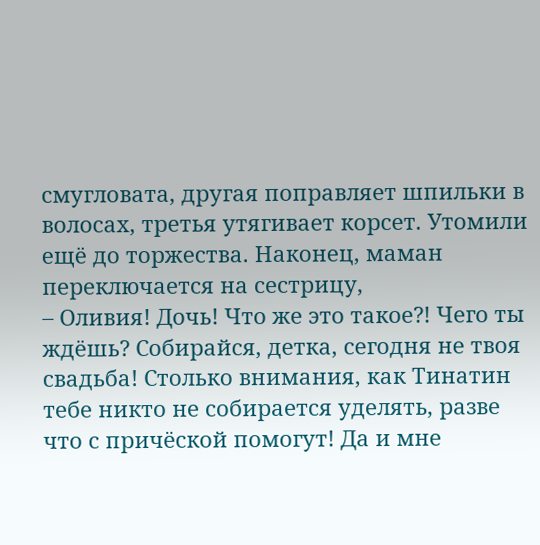смугловата, другая поправляет шпильки в волосах, третья утягивает корсет. Утомили ещё до торжества. Наконец, маман переключается на сестрицу,
– Оливия! Дочь! Что же это такое?! Чего ты ждёшь? Собирайся, детка, сегодня не твоя свадьба! Столько внимания, как Тинатин тебе никто не собирается уделять, разве что с причёской помогут! Да и мне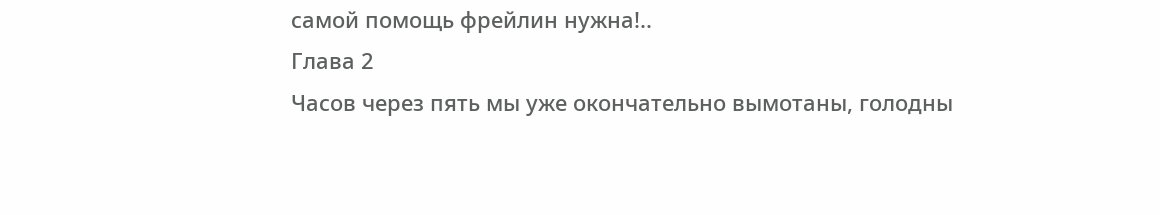самой помощь фрейлин нужна!..
Глава 2
Часов через пять мы уже окончательно вымотаны, голодны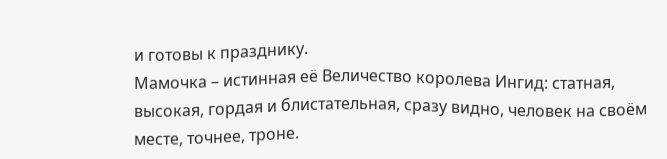и готовы к празднику.
Мамочка – истинная её Величество королева Ингид: статная, высокая, гордая и блистательная, сразу видно, человек на своём месте, точнее, троне.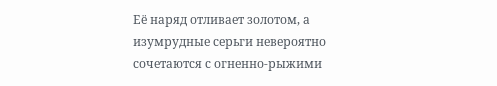Её наряд отливает золотом, а изумрудные серьги невероятно сочетаются с огненно-рыжими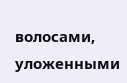волосами, уложенными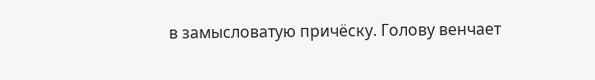в замысловатую причёску. Голову венчает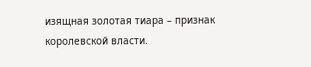изящная золотая тиара – признак королевской власти.